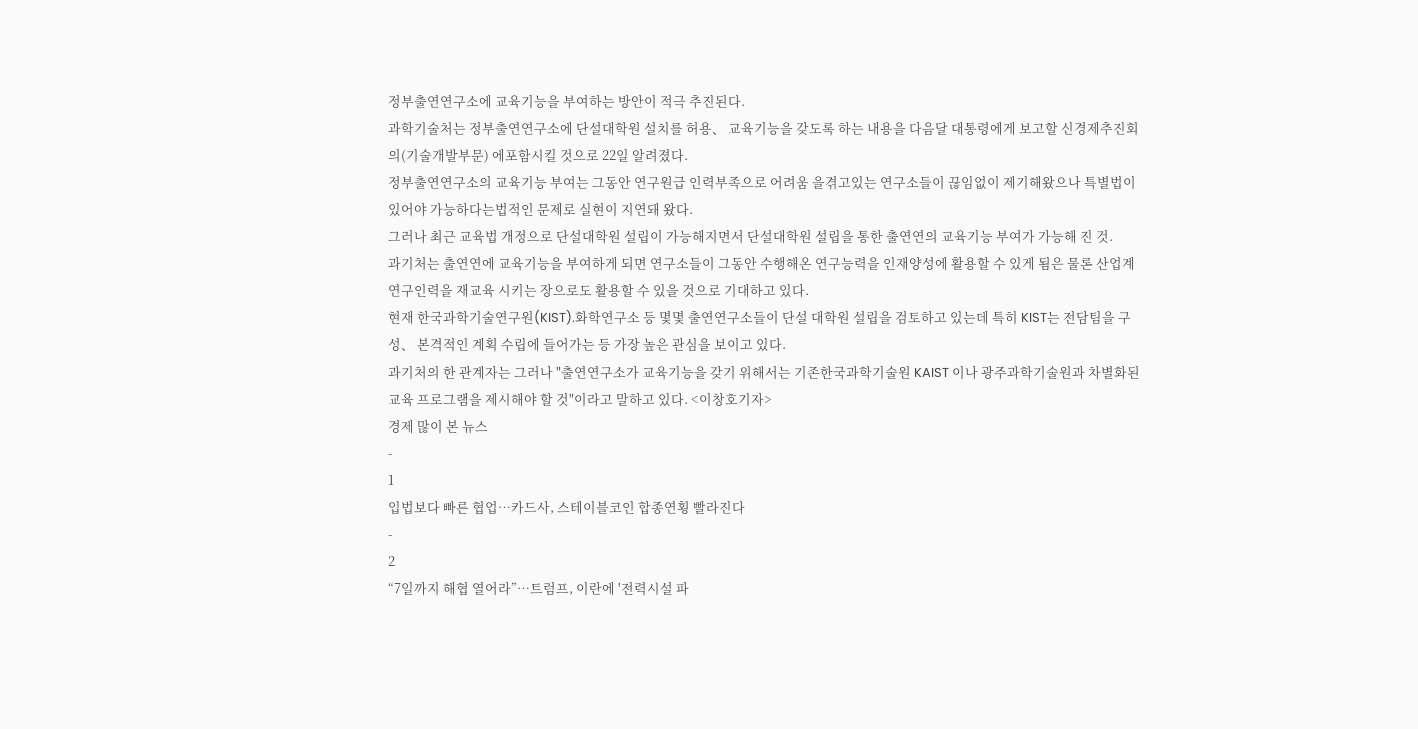정부출연연구소에 교육기능을 부여하는 방안이 적극 추진된다.
과학기술처는 정부출연연구소에 단설대학원 설치를 허용、 교육기능을 갖도록 하는 내용을 다음달 대통령에게 보고할 신경제추진회의(기술개발부문) 에포함시킬 것으로 22일 알려졌다.
정부출연연구소의 교육기능 부여는 그동안 연구원급 인력부족으로 어려움 을겪고있는 연구소들이 끊임없이 제기해왔으나 특별법이 있어야 가능하다는법적인 문제로 실현이 지연돼 왔다.
그러나 최근 교육법 개정으로 단설대학원 설립이 가능해지면서 단설대학원 설립을 통한 출연연의 교육기능 부여가 가능해 진 것.
과기처는 출연연에 교육기능을 부여하게 되면 연구소들이 그동안 수행해온 연구능력을 인재양성에 활용할 수 있게 됨은 물론 산업계 연구인력을 재교육 시키는 장으로도 활용할 수 있을 것으로 기대하고 있다.
현재 한국과학기술연구원(KIST).화학연구소 등 몇몇 출연연구소들이 단설 대학원 설립을 검토하고 있는데 특히 KIST는 전담팀을 구성、 본격적인 계획 수립에 들어가는 등 가장 높은 관심을 보이고 있다.
과기처의 한 관계자는 그러나 "출연연구소가 교육기능을 갖기 위해서는 기존한국과학기술원 KAIST 이나 광주과학기술원과 차별화된 교육 프로그램을 제시해야 할 것"이라고 말하고 있다. <이창호기자>
경제 많이 본 뉴스
-
1
입법보다 빠른 협업…카드사, 스테이블코인 합종연횡 빨라진다
-
2
“7일까지 해협 열어라”…트럼프, 이란에 '전력시설 파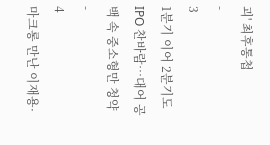괴' 최후통첩
-
3
1분기 이어 2분기도 IPO 찬바람…대어 공백 속 중소형만 청약
-
4
마크롱 만난 이재용·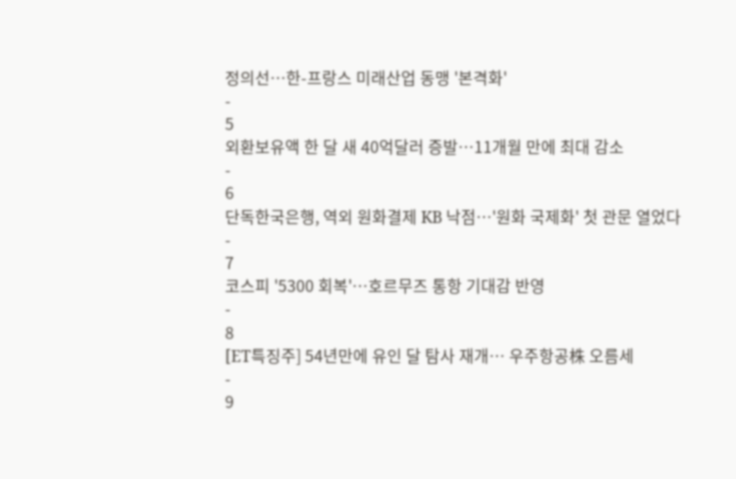정의선…한-프랑스 미래산업 동맹 '본격화'
-
5
외환보유액 한 달 새 40억달러 증발…11개월 만에 최대 감소
-
6
단독한국은행, 역외 원화결제 KB 낙점…'원화 국제화' 첫 관문 열었다
-
7
코스피 '5300 회복'…호르무즈 통항 기대감 반영
-
8
[ET특징주] 54년만에 유인 달 탐사 재개… 우주항공株 오름세
-
9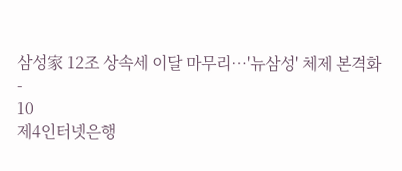삼성家 12조 상속세 이달 마무리…'뉴삼성' 체제 본격화
-
10
제4인터넷은행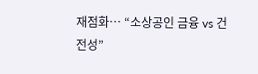재점화… “소상공인 금융 vs 건전성”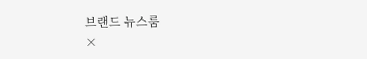브랜드 뉴스룸
×